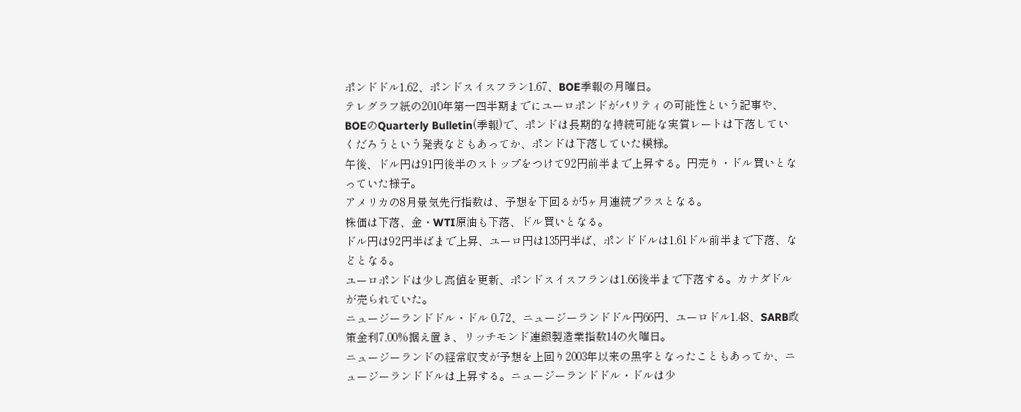ポンドドル1.62、ポンドスイスフラン1.67、BOE季報の月曜日。
テレグラフ紙の2010年第一四半期までにユーロポンドがパリティの可能性という記事や、BOEのQuarterly Bulletin(季報)で、ポンドは長期的な持続可能な実質レートは下落していくだろうという発表などもあってか、ポンドは下落していた模様。
午後、ドル円は91円後半のストップをつけて92円前半まで上昇する。円売り・ドル買いとなっていた様子。
アメリカの8月景気先行指数は、予想を下回るが5ヶ月連続プラスとなる。
株価は下落、金・WTI原油も下落、ドル買いとなる。
ドル円は92円半ばまで上昇、ユーロ円は135円半ば、ポンドドルは1.61ドル前半まで下落、などとなる。
ユーロポンドは少し高値を更新、ポンドスイスフランは1.66後半まで下落する。カナダドルが売られていた。
ニュージーランドドル・ドル 0.72、ニュージーランドドル円66円、ユーロドル1.48、SARB政策金利7.00%据え置き、リッチモンド連銀製造業指数14の火曜日。
ニュージーランドの経常収支が予想を上回り2003年以来の黒字となったこともあってか、ニュージーランドドルは上昇する。ニュージーランドドル・ドルは少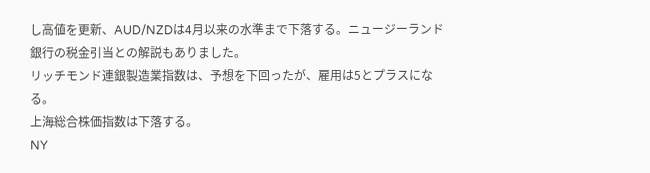し高値を更新、AUD/NZDは4月以来の水準まで下落する。ニュージーランド銀行の税金引当との解説もありました。
リッチモンド連銀製造業指数は、予想を下回ったが、雇用は5とプラスになる。
上海総合株価指数は下落する。
NY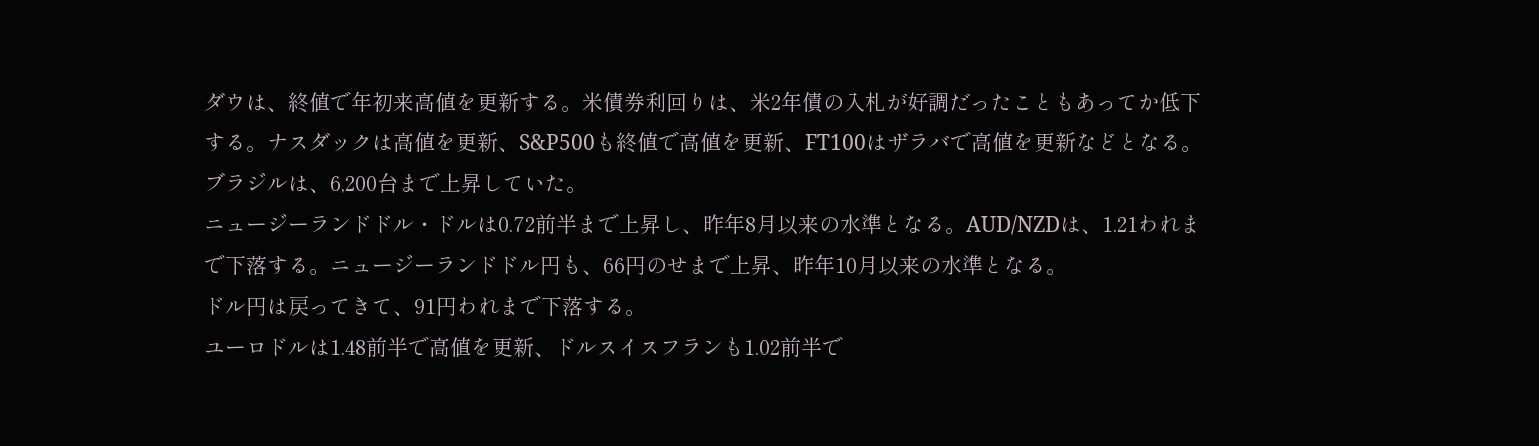ダウは、終値で年初来高値を更新する。米債券利回りは、米2年債の入札が好調だったこともあってか低下する。ナスダックは高値を更新、S&P500も終値で高値を更新、FT100はザラバで高値を更新などとなる。ブラジルは、6,200台まで上昇していた。
ニュージーランドドル・ドルは0.72前半まで上昇し、昨年8月以来の水準となる。AUD/NZDは、1.21われまで下落する。ニュージーランドドル円も、66円のせまで上昇、昨年10月以来の水準となる。
ドル円は戻ってきて、91円われまで下落する。
ユーロドルは1.48前半で高値を更新、ドルスイスフランも1.02前半で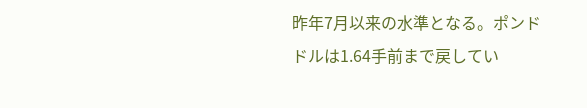昨年7月以来の水準となる。ポンドドルは1.64手前まで戻してい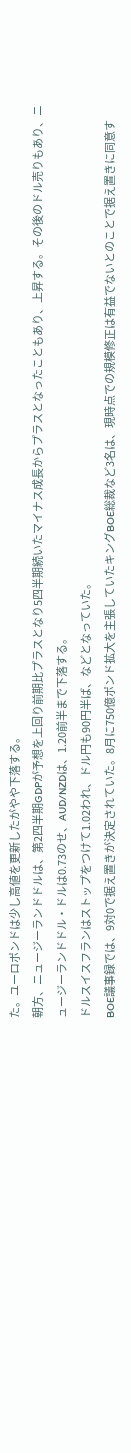た。ユーロポンドは少し高値を更新したがやや下落する。
朝方、ニュージーランドドルは、第2四半期GDPが予想を上回り前期比プラスとなり5四半期続いたマイナス成長からプラスとなったこともあり、上昇する。その後のドル売りもあり、ニュージーランドドル・ドルは0.73のせ、AUD/NZDは、1.20前半まで下落する。
ドルスイスフランはストップをつけて1.02われ、ドル円も90円半ば、などとなっていた。
BOE議事録では、9対0で据え置きが決定されていた。8月に750億ポンド拡大を主張していたキングBOE総裁など3名は、現時点での規模修正は有益でないとのことで据え置きに同意す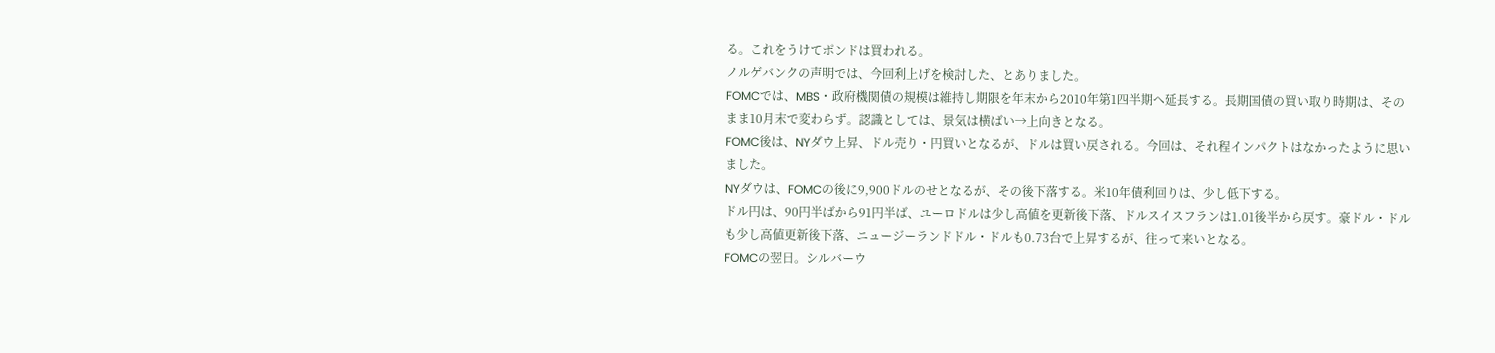る。これをうけてポンドは買われる。
ノルゲバンクの声明では、今回利上げを検討した、とありました。
FOMCでは、MBS・政府機関債の規模は維持し期限を年末から2010年第1四半期へ延長する。長期国債の買い取り時期は、そのまま10月末で変わらず。認識としては、景気は横ばい→上向きとなる。
FOMC後は、NYダウ上昇、ドル売り・円買いとなるが、ドルは買い戻される。今回は、それ程インパクトはなかったように思いました。
NYダウは、FOMCの後に9,900ドルのせとなるが、その後下落する。米10年債利回りは、少し低下する。
ドル円は、90円半ばから91円半ば、ユーロドルは少し高値を更新後下落、ドルスイスフランは1.01後半から戻す。豪ドル・ドルも少し高値更新後下落、ニュージーランドドル・ドルも0.73台で上昇するが、往って来いとなる。
FOMCの翌日。シルバーウ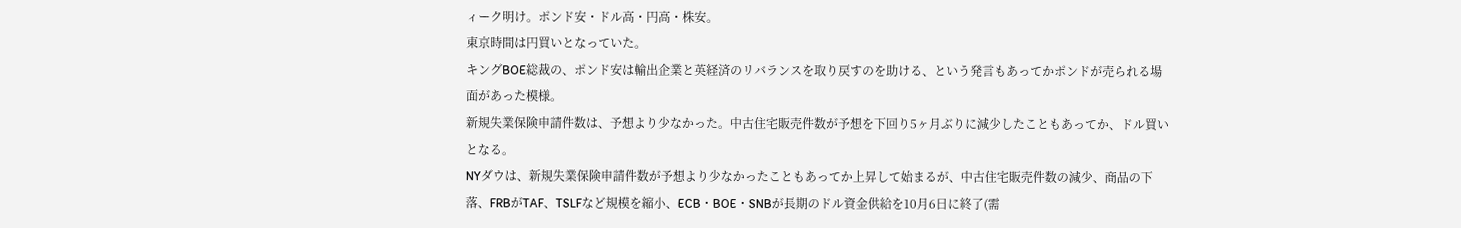ィーク明け。ポンド安・ドル高・円高・株安。
東京時間は円買いとなっていた。
キングBOE総裁の、ポンド安は輸出企業と英経済のリバランスを取り戻すのを助ける、という発言もあってかポンドが売られる場面があった模様。
新規失業保険申請件数は、予想より少なかった。中古住宅販売件数が予想を下回り5ヶ月ぶりに減少したこともあってか、ドル買いとなる。
NYダウは、新規失業保険申請件数が予想より少なかったこともあってか上昇して始まるが、中古住宅販売件数の減少、商品の下落、FRBがTAF、TSLFなど規模を縮小、ECB・BOE・SNBが長期のドル資金供給を10月6日に終了(需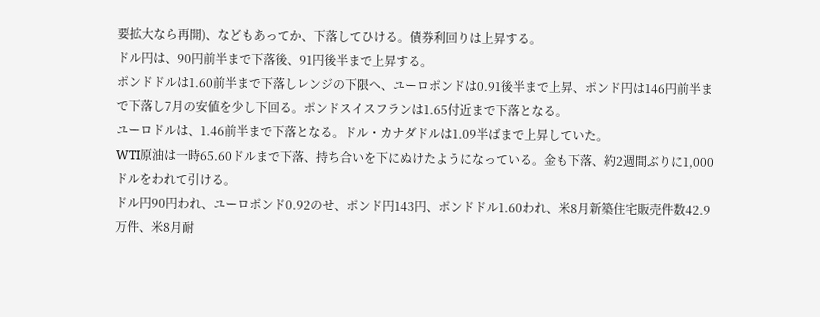要拡大なら再開)、などもあってか、下落してひける。債券利回りは上昇する。
ドル円は、90円前半まで下落後、91円後半まで上昇する。
ポンドドルは1.60前半まで下落しレンジの下限へ、ユーロポンドは0.91後半まで上昇、ポンド円は146円前半まで下落し7月の安値を少し下回る。ポンドスイスフランは1.65付近まで下落となる。
ユーロドルは、1.46前半まで下落となる。ドル・カナダドルは1.09半ばまで上昇していた。
WTI原油は一時65.60ドルまで下落、持ち合いを下にぬけたようになっている。金も下落、約2週間ぶりに1,000ドルをわれて引ける。
ドル円90円われ、ユーロポンド0.92のせ、ポンド円143円、ポンドドル1.60われ、米8月新築住宅販売件数42.9万件、米8月耐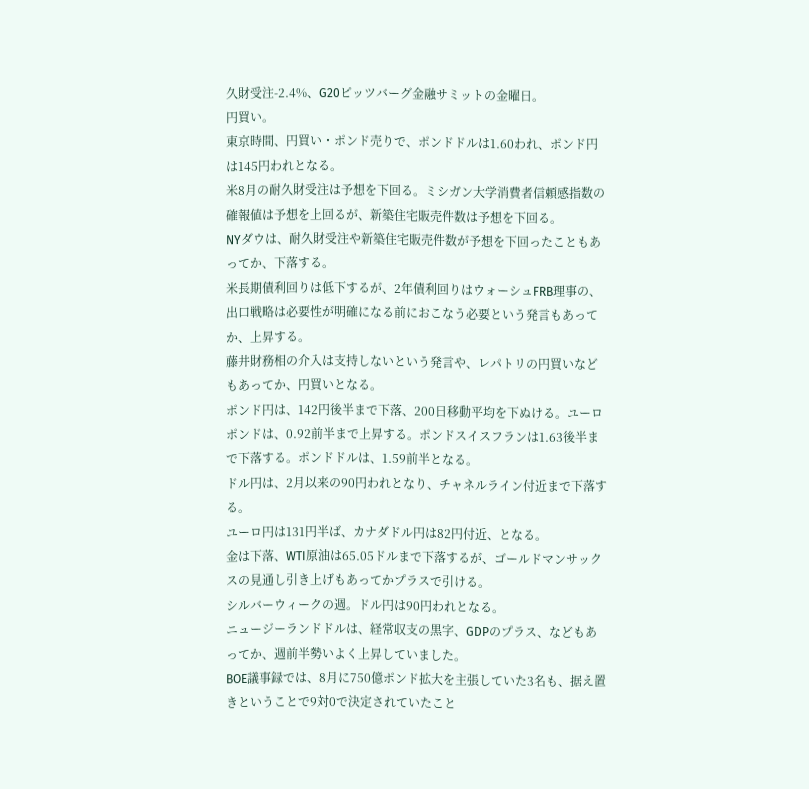久財受注-2.4%、G20ピッツバーグ金融サミットの金曜日。
円買い。
東京時間、円買い・ポンド売りで、ポンドドルは1.60われ、ポンド円は145円われとなる。
米8月の耐久財受注は予想を下回る。ミシガン大学消費者信頼感指数の確報値は予想を上回るが、新築住宅販売件数は予想を下回る。
NYダウは、耐久財受注や新築住宅販売件数が予想を下回ったこともあってか、下落する。
米長期債利回りは低下するが、2年債利回りはウォーシュFRB理事の、出口戦略は必要性が明確になる前におこなう必要という発言もあってか、上昇する。
藤井財務相の介入は支持しないという発言や、レパトリの円買いなどもあってか、円買いとなる。
ポンド円は、142円後半まで下落、200日移動平均を下ぬける。ユーロポンドは、0.92前半まで上昇する。ポンドスイスフランは1.63後半まで下落する。ポンドドルは、1.59前半となる。
ドル円は、2月以来の90円われとなり、チャネルライン付近まで下落する。
ユーロ円は131円半ば、カナダドル円は82円付近、となる。
金は下落、WTI原油は65.05ドルまで下落するが、ゴールドマンサックスの見通し引き上げもあってかプラスで引ける。
シルバーウィークの週。ドル円は90円われとなる。
ニュージーランドドルは、経常収支の黒字、GDPのプラス、などもあってか、週前半勢いよく上昇していました。
BOE議事録では、8月に750億ポンド拡大を主張していた3名も、据え置きということで9対0で決定されていたこと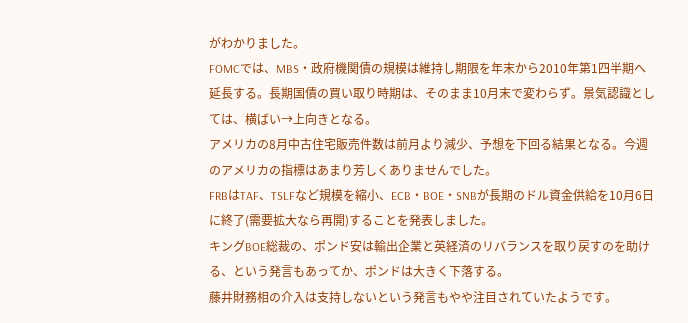がわかりました。
FOMCでは、MBS・政府機関債の規模は維持し期限を年末から2010年第1四半期へ延長する。長期国債の買い取り時期は、そのまま10月末で変わらず。景気認識としては、横ばい→上向きとなる。
アメリカの8月中古住宅販売件数は前月より減少、予想を下回る結果となる。今週のアメリカの指標はあまり芳しくありませんでした。
FRBはTAF、TSLFなど規模を縮小、ECB・BOE・SNBが長期のドル資金供給を10月6日に終了(需要拡大なら再開)することを発表しました。
キングBOE総裁の、ポンド安は輸出企業と英経済のリバランスを取り戻すのを助ける、という発言もあってか、ポンドは大きく下落する。
藤井財務相の介入は支持しないという発言もやや注目されていたようです。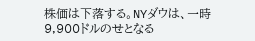株価は下落する。NYダウは、一時9,900ドルのせとなる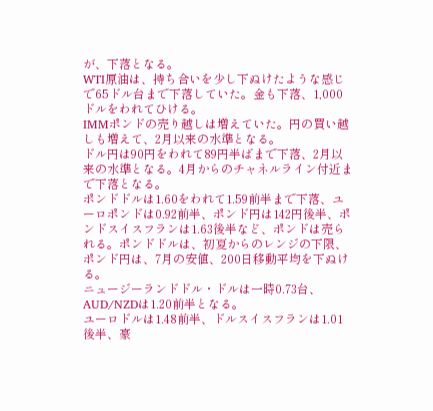が、下落となる。
WTI原油は、持ち合いを少し下ぬけたような感じで65ドル台まで下落していた。金も下落、1,000ドルをわれてひける。
IMMポンドの売り越しは増えていた。円の買い越しも増えて、2月以来の水準となる。
ドル円は90円をわれて89円半ばまで下落、2月以来の水準となる。4月からのチャネルライン付近まで下落となる。
ポンドドルは1.60をわれて1.59前半まで下落、ユーロポンドは0.92前半、ポンド円は142円後半、ポンドスイスフランは1.63後半など、ポンドは売られる。ポンドドルは、初夏からのレンジの下限、ポンド円は、7月の安値、200日移動平均を下ぬける。
ニュージーランドドル・ドルは一時0.73台、AUD/NZDは1.20前半となる。
ユーロドルは1.48前半、ドルスイスフランは1.01後半、豪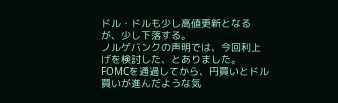ドル・ドルも少し高値更新となるが、少し下落する。
ノルゲバンクの声明では、今回利上げを検討した、とありました。
FOMCを通過してから、円買いとドル買いが進んだような気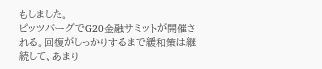もしました。
ピッツバーグでG20金融サミットが開催される。回復がしっかりするまで緩和策は継続して、あまり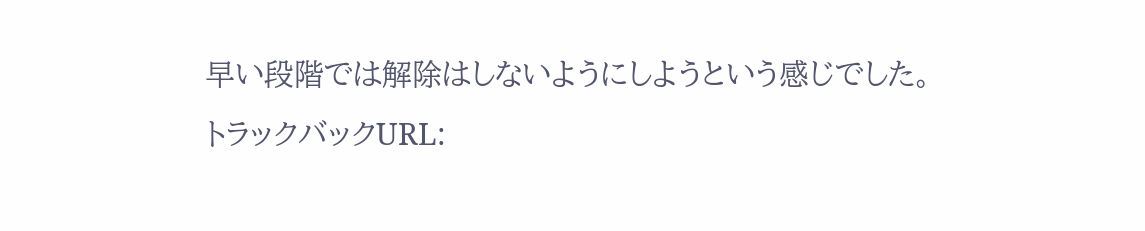早い段階では解除はしないようにしようという感じでした。
トラックバックURL: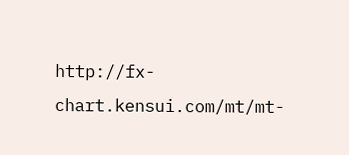http://fx-chart.kensui.com/mt/mt-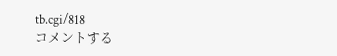tb.cgi/818
コメントする